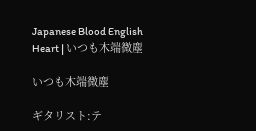Japanese Blood English Heart | いつも木端微塵

いつも木端微塵

ギタリスト:テ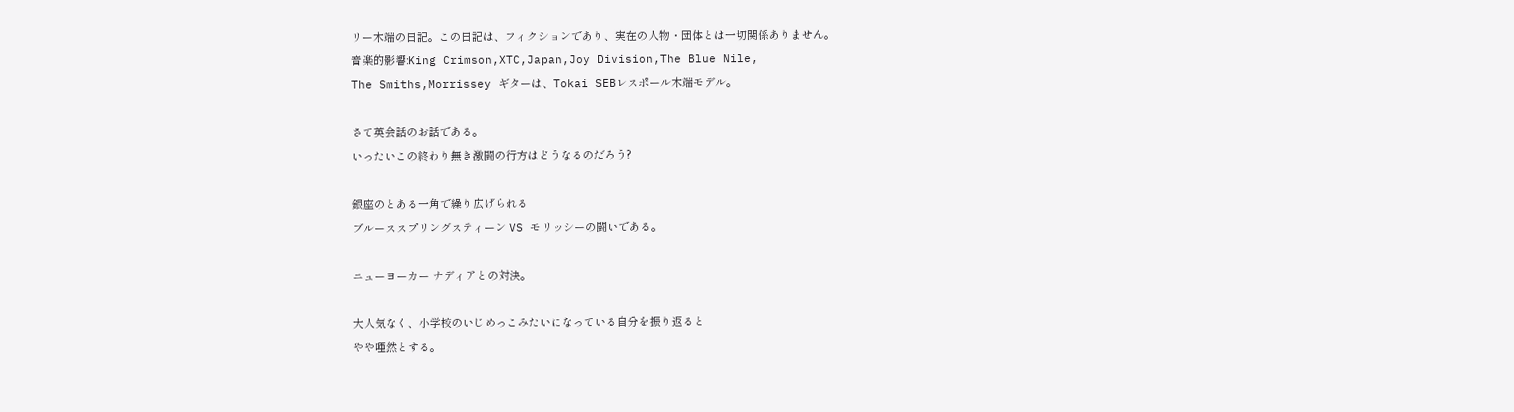リー木端の日記。この日記は、フィクションであり、実在の人物・団体とは一切関係ありません。
音楽的影響:King Crimson,XTC,Japan,Joy Division,The Blue Nile,
The Smiths,Morrissey ギターは、Tokai SEBレスポール木端モデル。

さて英会話のお話である。
いったいこの終わり無き激闘の行方はどうなるのだろう?

銀座のとある一角で繰り広げられる
ブルーススプリングスティーン VS モリッシーの闘いである。

ニューヨーカー ナディアとの対決。

大人気なく、小学校のいじめっこみたいになっている自分を振り返ると
やや唖然とする。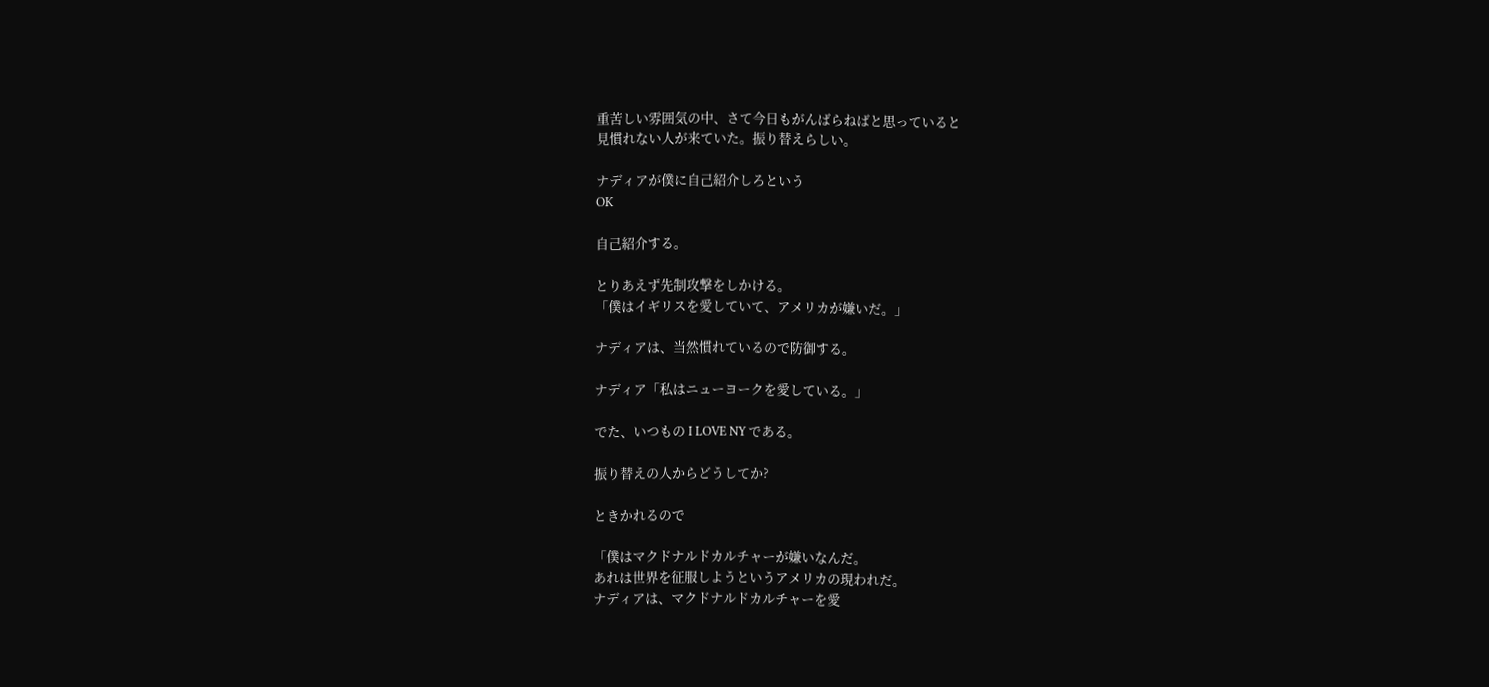重苦しい雰囲気の中、さて今日もがんばらねばと思っていると
見慣れない人が来ていた。振り替えらしい。

ナディアが僕に自己紹介しろという
OK

自己紹介する。

とりあえず先制攻撃をしかける。
「僕はイギリスを愛していて、アメリカが嫌いだ。」

ナディアは、当然慣れているので防御する。

ナディア「私はニューヨークを愛している。」

でた、いつもの I LOVE NY である。

振り替えの人からどうしてか?

ときかれるので

「僕はマクドナルドカルチャーが嫌いなんだ。
あれは世界を征服しようというアメリカの現われだ。
ナディアは、マクドナルドカルチャーを愛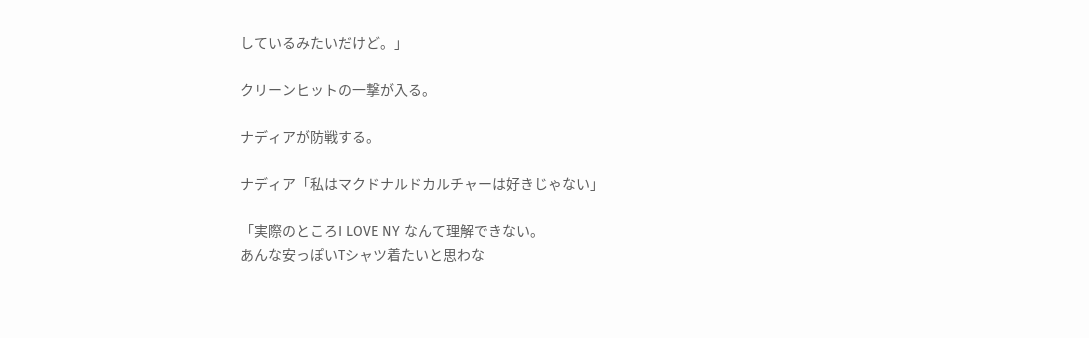しているみたいだけど。」

クリーンヒットの一撃が入る。

ナディアが防戦する。

ナディア「私はマクドナルドカルチャーは好きじゃない」

「実際のところI LOVE NY なんて理解できない。
あんな安っぽいTシャツ着たいと思わな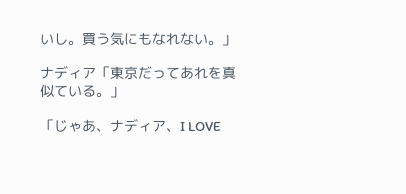いし。買う気にもなれない。」

ナディア「東京だってあれを真似ている。」

「じゃあ、ナディア、I LOVE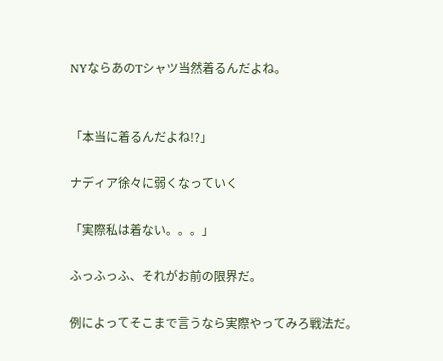NYならあのTシャツ当然着るんだよね。


「本当に着るんだよね!?」

ナディア徐々に弱くなっていく

「実際私は着ない。。。」

ふっふっふ、それがお前の限界だ。

例によってそこまで言うなら実際やってみろ戦法だ。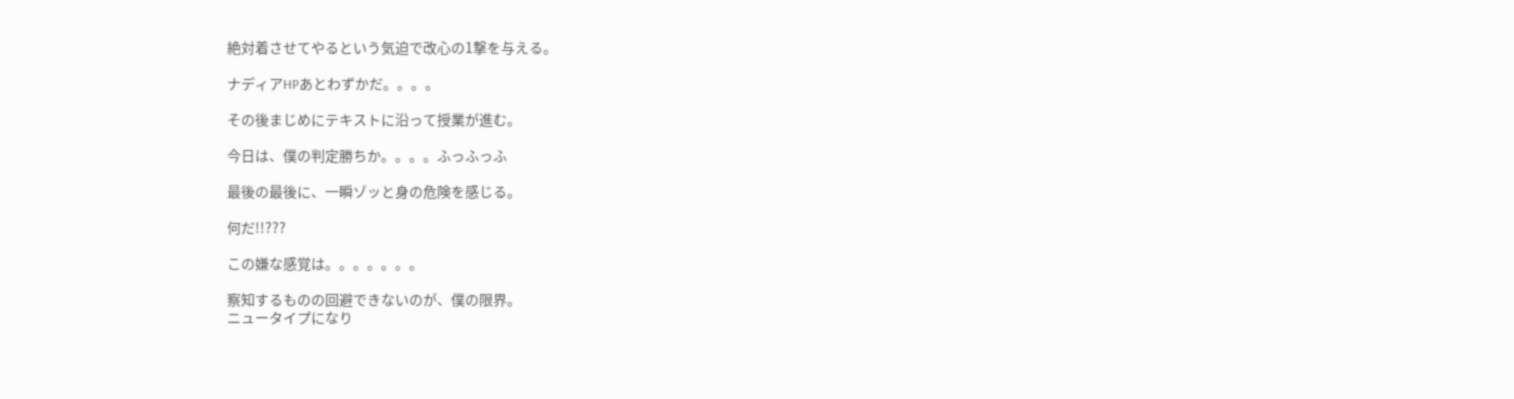絶対着させてやるという気迫で改心の1撃を与える。

ナディアHPあとわずかだ。。。。

その後まじめにテキストに沿って授業が進む。

今日は、僕の判定勝ちか。。。。ふっふっふ

最後の最後に、一瞬ゾッと身の危険を感じる。

何だ!!???

この嫌な感覚は。。。。。。。

察知するものの回避できないのが、僕の限界。
ニュータイプになり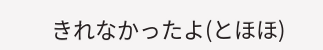きれなかったよ(とほほ)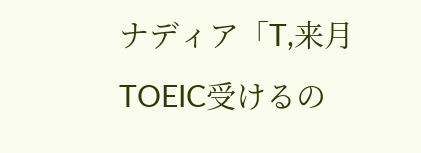ナディア「T,来月TOEIC受けるの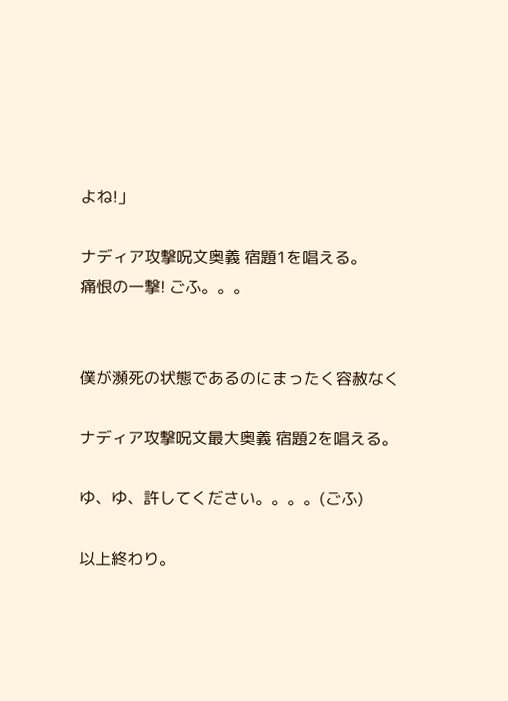よね!」

ナディア攻撃呪文奥義 宿題1を唱える。
痛恨の一撃! ごふ。。。


僕が瀕死の状態であるのにまったく容赦なく

ナディア攻撃呪文最大奥義 宿題2を唱える。

ゆ、ゆ、許してください。。。。(ごふ)

以上終わり。